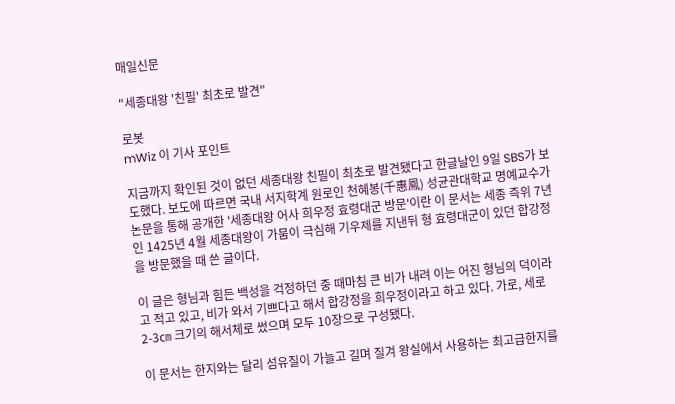매일신문

"세종대왕 '친필' 최초로 발견"

로봇
mWiz 이 기사 포인트

지금까지 확인된 것이 없던 세종대왕 친필이 최초로 발견됐다고 한글날인 9일 SBS가 보도했다. 보도에 따르면 국내 서지학계 원로인 천혜봉(千惠鳳) 성균관대학교 명예교수가논문을 통해 공개한 '세종대왕 어사 희우정 효령대군 방문'이란 이 문서는 세종 즉위 7년인 1425년 4월 세종대왕이 가뭄이 극심해 기우제를 지낸뒤 형 효령대군이 있던 합강정을 방문했을 때 쓴 글이다.

이 글은 형님과 힘든 백성을 걱정하던 중 때마침 큰 비가 내려 이는 어진 형님의 덕이라고 적고 있고, 비가 와서 기쁘다고 해서 합강정을 희우정이라고 하고 있다. 가로, 세로 2-3㎝ 크기의 해서체로 썼으며 모두 10장으로 구성됐다.

이 문서는 한지와는 달리 섬유질이 가늘고 길며 질겨 왕실에서 사용하는 최고급한지를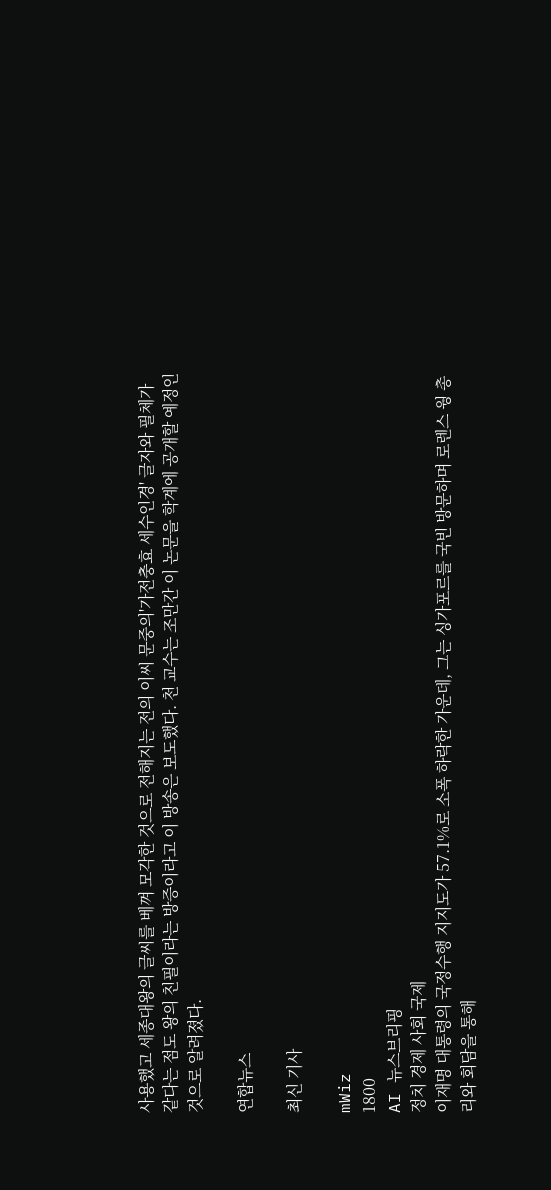사용했고 세종대왕의 글씨를 베껴 모각한 것으로 전해지는 전의 이씨 문중의'가전충효 세수인경' 글자와 필체가 같다는 점도 왕의 친필이라는 방증이라고 이 방송은 보도했다. 천 교수는 조만간 이 논문을 학계에 공개할 예정인 것으로 알려졌다.

연합뉴스

최신 기사

mWiz
1800
AI 뉴스브리핑
정치 경제 사회 국제
이재명 대통령의 국정수행 지지도가 57.1%로 소폭 하락한 가운데, 그는 싱가포르를 국빈 방문하며 로렌스 웡 총리와 회담을 통해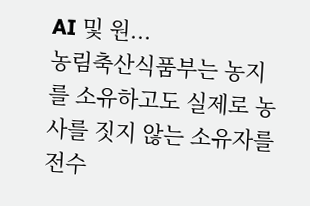AI 및 원...
농림축산식품부는 농지를 소유하고도 실제로 농사를 짓지 않는 소유자를 전수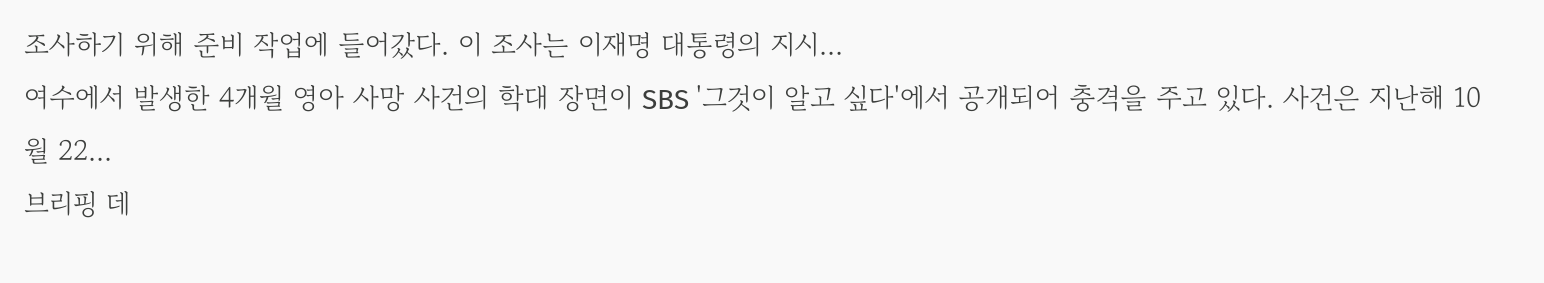조사하기 위해 준비 작업에 들어갔다. 이 조사는 이재명 대통령의 지시...
여수에서 발생한 4개월 영아 사망 사건의 학대 장면이 SBS '그것이 알고 싶다'에서 공개되어 충격을 주고 있다. 사건은 지난해 10월 22...
브리핑 데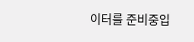이터를 준비중입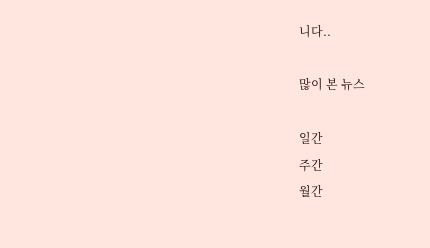니다..

많이 본 뉴스

일간
주간
월간